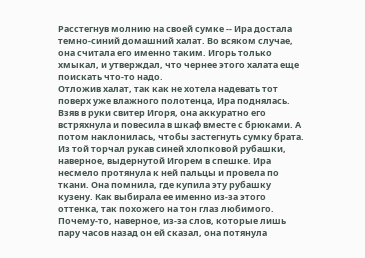Расстегнув молнию на своей сумке -- Ира достала темно-синий домашний халат. Во всяком случае, она считала его именно таким. Игорь только хмыкал, и утверждал, что чернее этого халата еще поискать что-то надо.
Отложив халат, так как не хотела надевать тот поверх уже влажного полотенца, Ира поднялась. Взяв в руки свитер Игоря, она аккуратно его встряхнула и повесила в шкаф вместе с брюками. А потом наклонилась, чтобы застегнуть сумку брата.
Из той торчал рукав синей хлопковой рубашки, наверное, выдернутой Игорем в спешке. Ира несмело протянула к ней пальцы и провела по ткани. Она помнила, где купила эту рубашку кузену. Как выбирала ее именно из-за этого оттенка, так похожего на тон глаз любимого.
Почему-то, наверное, из-за слов, которые лишь пару часов назад он ей сказал, она потянула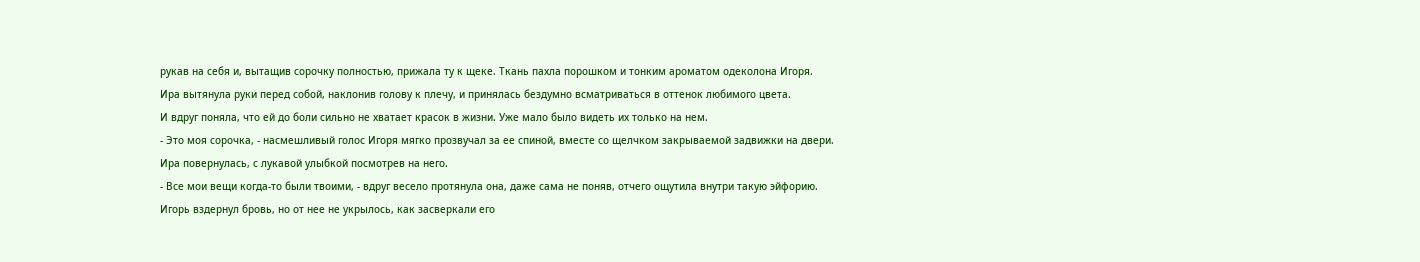рукав на себя и, вытащив сорочку полностью, прижала ту к щеке. Ткань пахла порошком и тонким ароматом одеколона Игоря.
Ира вытянула руки перед собой, наклонив голову к плечу, и принялась бездумно всматриваться в оттенок любимого цвета.
И вдруг поняла, что ей до боли сильно не хватает красок в жизни. Уже мало было видеть их только на нем.
- Это моя сорочка, - насмешливый голос Игоря мягко прозвучал за ее спиной, вместе со щелчком закрываемой задвижки на двери.
Ира повернулась, с лукавой улыбкой посмотрев на него.
- Все мои вещи когда-то были твоими, - вдруг весело протянула она, даже сама не поняв, отчего ощутила внутри такую эйфорию.
Игорь вздернул бровь, но от нее не укрылось, как засверкали его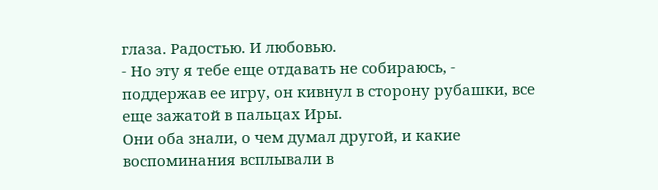глаза. Радостью. И любовью.
- Но эту я тебе еще отдавать не собираюсь, - поддержав ее игру, он кивнул в сторону рубашки, все еще зажатой в пальцах Иры.
Они оба знали, о чем думал другой, и какие воспоминания всплывали в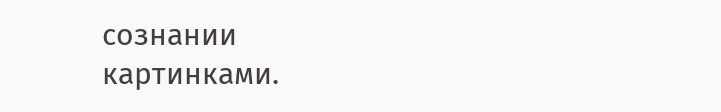сознании картинками.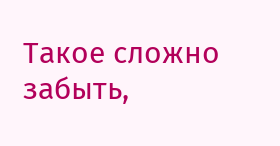Такое сложно забыть,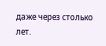даже через столько лет.